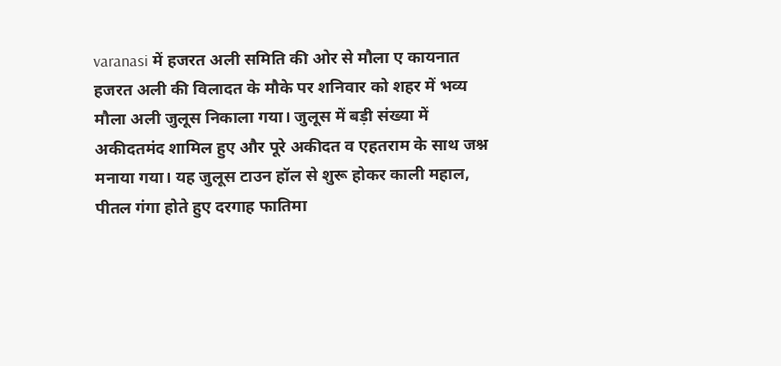varanasi में हजरत अली समिति की ओर से मौला ए कायनात हजरत अली की विलादत के मौके पर शनिवार को शहर में भव्य मौला अली जुलूस निकाला गया। जुलूस में बड़ी संख्या में अकीदतमंद शामिल हुए और पूरे अकीदत व एहतराम के साथ जश्न मनाया गया। यह जुलूस टाउन हॉल से शुरू होकर काली महाल, पीतल गंगा होते हुए दरगाह फातिमा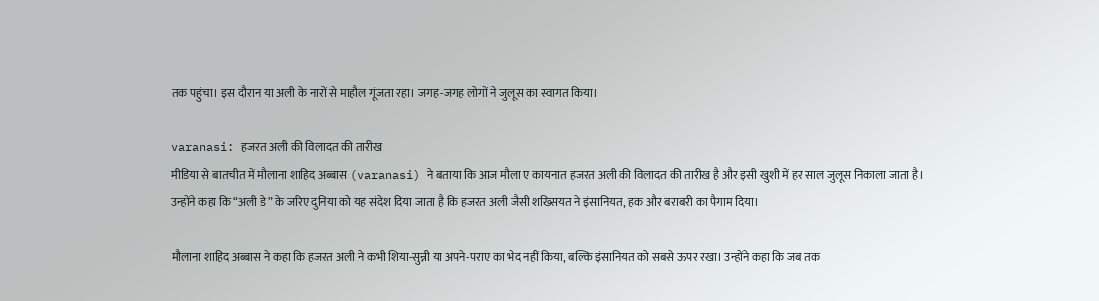तक पहुंचा। इस दौरान या अली के नारों से माहौल गूंजता रहा। जगह-जगह लोगों ने जुलूस का स्वागत किया।

varanasi: हजरत अली की विलादत की तारीख
मीडिया से बातचीत में मौलाना शाहिद अब्बास (varanasi) ने बताया कि आज मौला ए कायनात हजरत अली की विलादत की तारीख है और इसी खुशी में हर साल जुलूस निकाला जाता है। उन्होंने कहा कि “अली डे” के जरिए दुनिया को यह संदेश दिया जाता है कि हजरत अली जैसी शख्सियत ने इंसानियत, हक और बराबरी का पैगाम दिया।

मौलाना शाहिद अब्बास ने कहा कि हजरत अली ने कभी शिया-सुन्नी या अपने-पराए का भेद नहीं किया, बल्कि इंसानियत को सबसे ऊपर रखा। उन्होंने कहा कि जब तक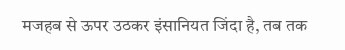मजहब से ऊपर उठकर इंसानियत जिंदा है, तब तक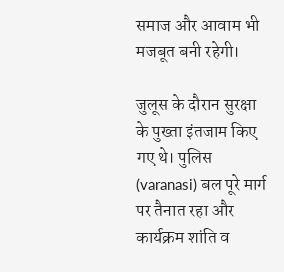समाज और आवाम भी मजबूत बनी रहेगी।

जुलूस के दौरान सुरक्षा के पुख्ता इंतजाम किए गए थे। पुलिस (varanasi) बल पूरे मार्ग पर तैनात रहा और कार्यक्रम शांति व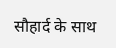सौहार्द के साथ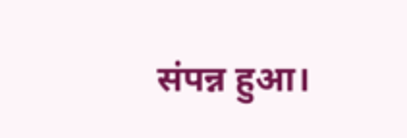संपन्न हुआ।